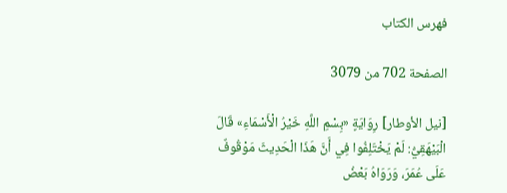فهرس الكتاب

الصفحة 702 من 3079

[نيل الأوطار] رِوَايَةٍ «بِسْمِ اللَّهِ خَيْرُ الْأَسْمَاءِ» قَالَ الْبَيْهَقِيُّ: لَمْ يَخْتَلِفُوا فِي أَنَّ هَذَا الْحَدِيثَ مَوْقُوفٌ عَلَى عُمَرَ، وَرَوَاهُ بَعْضُ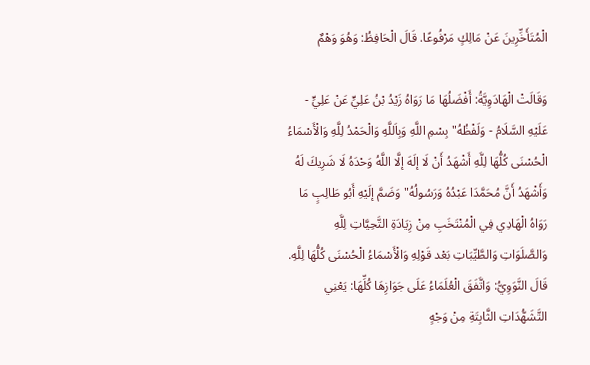الْمُتَأَخِّرِينَ عَنْ مَالِكٍ مَرْفُوعًا. قَالَ الْحَافِظُ: وَهُوَ وَهْمٌ

وَقَالَتْ الْهَادَوِيَّةُ: أَفْضَلُهَا مَا رَوَاهُ زَيْدُ بْنُ عَلِيٍّ عَنْ عَلِيٍّ - عَلَيْهِ السَّلَامُ - وَلَفْظُهُ"بِسْمِ اللَّهِ وَبِاَللَّهِ وَالْحَمْدُ لِلَّهِ وَالْأَسْمَاءُ الْحُسْنَى كُلُّهَا لِلَّهِ أَشْهَدُ أَنْ لَا إلَهَ إلَّا اللَّهُ وَحْدَهُ لَا شَرِيكَ لَهُ وَأَشْهَدُ أَنَّ مُحَمَّدَا عَبْدُهُ وَرَسُولُهُ"وَضَمَّ إلَيْهِ أَبُو طَالِبٍ مَا رَوَاهُ الْهَادِي فِي الْمُنْتَخَبِ مِنْ زِيَادَةِ التَّحِيَّاتِ لِلَّهِ وَالصَّلَوَاتِ وَالطَّيِّبَاتِ بَعْد قَوْلِهِ وَالْأَسْمَاءُ الْحُسْنَى كُلُّهَا لِلَّهِ. قَالَ النَّوَوِيُّ: وَاتَّفَقَ الْعُلَمَاءُ عَلَى جَوَازِهَا كُلِّهَا: يَعْنِي التَّشَهُّدَاتِ الثَّابِتَةِ مِنْ وَجْهٍ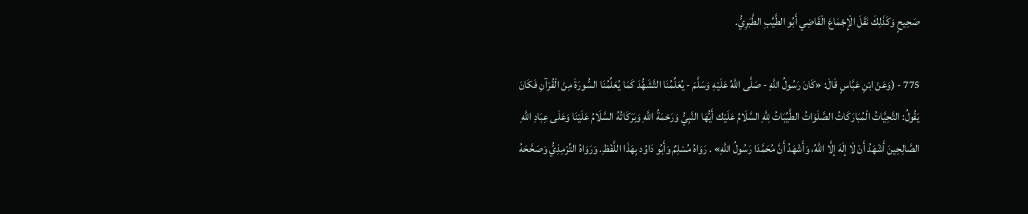صَحِيحٍ وَكَذَلِكَ نَقَلَ الْإِجْمَاعَ الْقَاضِي أَبُو الطَّيِّبِ الطَّبَرِيُّ.

775 - (وَعَنْ ابْنِ عَبَّاسٍ قَالَ: «كَانَ رَسُولُ اللَّهِ - صَلَّى اللَّهُ عَلَيْهِ وَسَلَّمَ - يُعَلِّمُنَا التَّشَهُّدَ كَمَا يُعَلِّمُنَا السُّورَةَ مِنْ الْقُرْآنِ فَكَانَ يَقُولُ: التَّحِيَّاتُ الْمُبَارَكَاتُ الصَّلَوَاتُ الطَّيِّبَاتُ لِلَّهِ السَّلَامُ عَلَيْك أَيُّهَا النَّبِيُّ وَرَحْمَةُ اللَّهِ وَبَرَكَاتُهُ السَّلَامُ عَلَيْنَا وَعَلَى عِبَادِ اللَّهِ الصَّالِحِينَ أَشْهَدُ أَنْ لَا إلَهَ إلَّا اللَّهُ، وَأَشْهَدُ أَنَّ مُحَمَّدَا رَسُولُ اللَّهِ» . رَوَاهُ مُسْلِمٌ وَأَبُو دَاوُد بِهَذَا اللَّفْظِ. وَرَوَاهُ التِّرْمِذِيُّ وَصَحَّحَهُ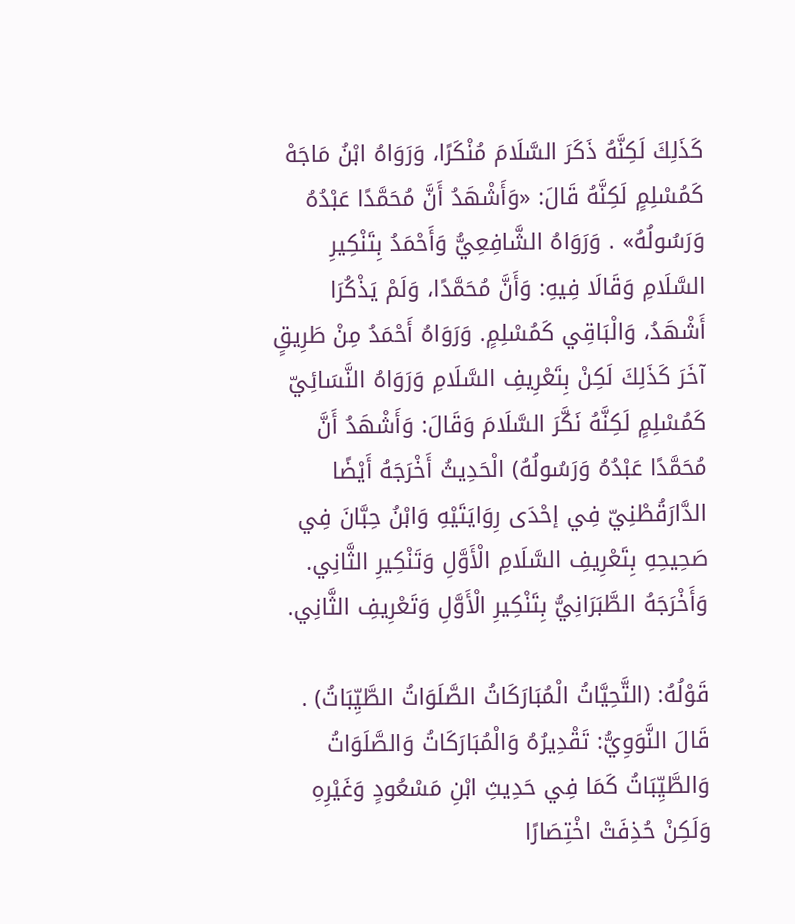كَذَلِكَ لَكِنَّهُ ذَكَرَ السَّلَامَ مُنْكَرًا، وَرَوَاهُ ابْنُ مَاجَهْ كَمُسْلِمٍ لَكِنَّهُ قَالَ: «وَأَشْهَدُ أَنَّ مُحَمَّدًا عَبْدُهُ وَرَسُولُهُ» . وَرَوَاهُ الشَّافِعِيُّ وَأَحْمَدُ بِتَنْكِيرِ السَّلَامِ وَقَالَا فِيهِ: وَأَنَّ مُحَمَّدًا، وَلَمْ يَذْكُرَا أَشْهَدُ، وَالْبَاقِي كَمُسْلِمٍ. وَرَوَاهُ أَحْمَدُ مِنْ طَرِيقٍ آخَرَ كَذَلِكَ لَكِنْ بِتَعْرِيفِ السَّلَامِ وَرَوَاهُ النَّسَائِيّ كَمُسْلِمٍ لَكِنَّهُ نَكَّرَ السَّلَامَ وَقَالَ: وَأَشْهَدُ أَنَّ مُحَمَّدًا عَبْدُهُ وَرَسُولُهُ) الْحَدِيثُ أَخْرَجَهُ أَيْضًا الدَّارَقُطْنِيّ فِي إحْدَى رِوَايَتَيْهِ وَابْنُ حِبَّانَ فِي صَحِيحِهِ بِتَعْرِيفِ السَّلَامِ الْأَوَّلِ وَتَنْكِيرِ الثَّانِي. وَأَخْرَجَهُ الطَّبَرَانِيُّ بِتَنْكِيرِ الْأَوَّلِ وَتَعْرِيفِ الثَّانِي.

قَوْلُهُ: (التَّحِيَّاتُ الْمُبَارَكَاتُ الصَّلَوَاتُ الطَّيِّبَاتُ) . قَالَ النَّوَوِيُّ: تَقْدِيرُهُ وَالْمُبَارَكَاتُ وَالصَّلَوَاتُ وَالطَّيِّبَاتُ كَمَا فِي حَدِيثِ ابْنِ مَسْعُودٍ وَغَيْرِهِ وَلَكِنْ حُذِفَتْ اخْتِصَارًا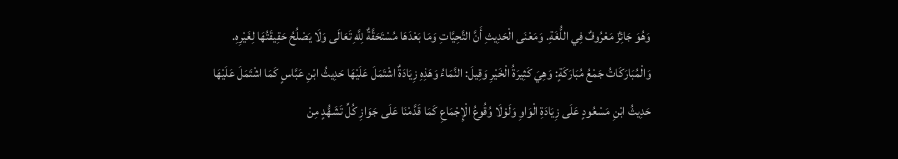وَهُوَ جَائِزٌ مَعْرُوفٌ فِي اللُّغَةِ. وَمَعْنَى الْحَدِيثِ أَنَّ التَّحِيَّاتِ وَمَا بَعْدَهَا مُسْتَحَقَّةٌ لِلَّهِ تَعَالَى وَلَا يَصْلُحُ حَقِيقَتُهَا لِغَيْرِهِ. وَالْمُبَارَكَاتُ جَمْعُ مُبَارَكَةٍ: وَهِيَ كَثِيرَةُ الْخَيْرِ وَقِيلَ: النَّمَاءُ وَهَذِهِ زِيَادَةٌ اشْتَمَلَ عَلَيْهَا حَدِيثُ ابْنِ عَبَّاسٍ كَمَا اشْتَمَلَ عَلَيْهَا حَدِيثُ ابْنِ مَسْعُودٍ عَلَى زِيَادَةِ الْوَاوِ وَلَوْلَا وُقُوعُ الْإِجْمَاعِ كَمَا قَدَّمْنَا عَلَى جَوَازِ كُلِّ تَشَهُّدٍ مِنْ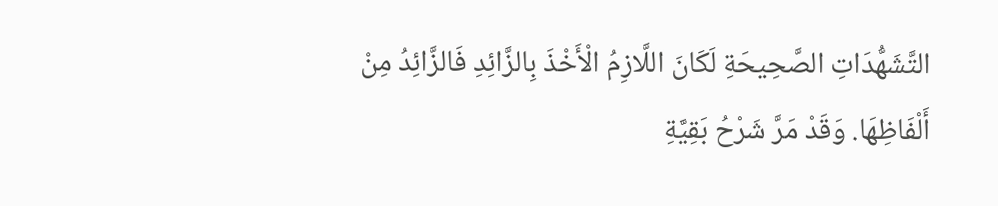التَّشَهُّدَاتِ الصَّحِيحَةِ لَكَانَ اللَّازِمُ الْأَخْذَ بِالزَّائِدِ فَالزَّائِدُ مِنْ أَلْفَاظِهَا. وَقَدْ مَرَّ شَرْحُ بَقِيَّةِ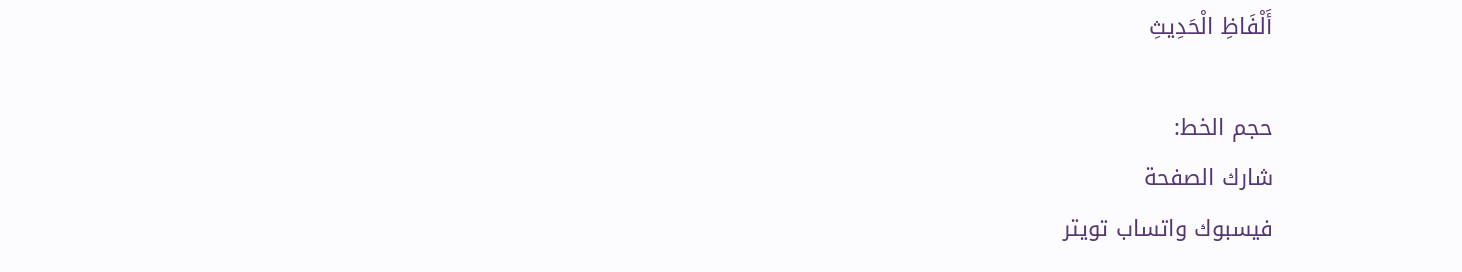أَلْفَاظِ الْحَدِيثِ

حجم الخط:
شارك الصفحة
فيسبوك واتساب تويتر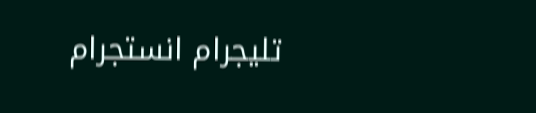تليجرام انستجرام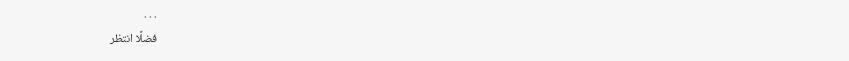. . .
فضلًا انتظر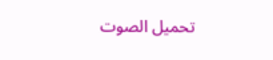تحميل الصوت